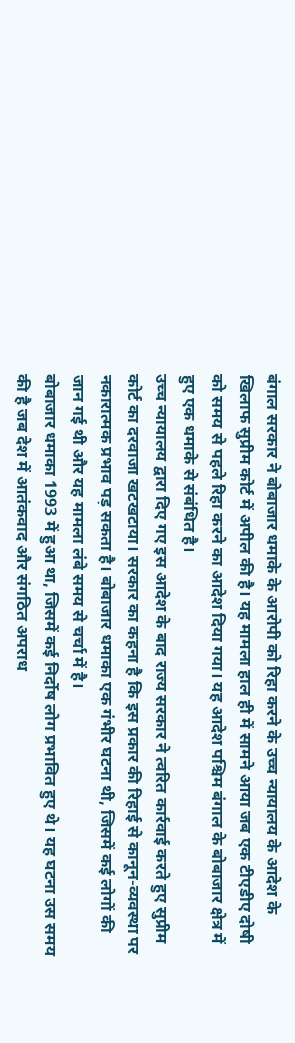बंगाल सरकार ने बोबाजार धमाके के आरोपी को रिहा करने के उच्च न्यायालय के आदेश के खिलाफ सुप्रीम कोर्ट में अपील की है। यह मामला हाल ही में सामने आया जब एक टीएडीए दोषी को समय से पहले रिहा करने का आदेश दिया गया। यह आदेश पश्चिम बंगाल के बोबाजार क्षेत्र में हुए एक धमाके से संबंधित है।
उच्च न्यायालय द्वारा दिए गए इस आदेश के बाद राज्य सरकार ने त्वरित कार्रवाई करते हुए सुप्रीम कोर्ट का दरवाजा खटखटाया। सरकार का कहना है कि इस प्रकार की रिहाई से कानून-व्यवस्था पर नकारात्मक प्रभाव पड़ सकता है। बोबाजार धमाका एक गंभीर घटना थी, जिसमें कई लोगों की जान गई थी और यह मामला लंबे समय से चर्चा में है।
बोबाजार धमाका 1993 में हुआ था, जिसमें कई निर्दोष लोग प्रभावित हुए थे। यह घटना उस समय की है जब देश में आतंकवाद और संगठित अपराध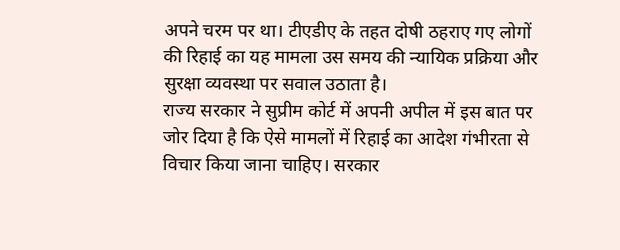अपने चरम पर था। टीएडीए के तहत दोषी ठहराए गए लोगों की रिहाई का यह मामला उस समय की न्यायिक प्रक्रिया और सुरक्षा व्यवस्था पर सवाल उठाता है।
राज्य सरकार ने सुप्रीम कोर्ट में अपनी अपील में इस बात पर जोर दिया है कि ऐसे मामलों में रिहाई का आदेश गंभीरता से विचार किया जाना चाहिए। सरकार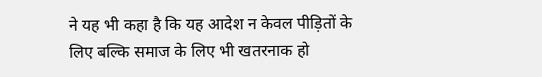ने यह भी कहा है कि यह आदेश न केवल पीड़ितों के लिए बल्कि समाज के लिए भी खतरनाक हो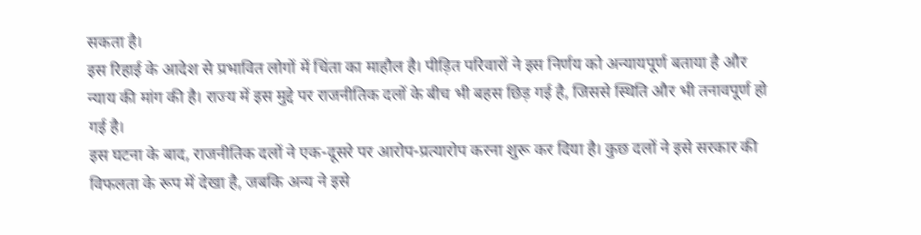सकता है।
इस रिहाई के आदेश से प्रभावित लोगों में चिंता का माहौल है। पीड़ित परिवारों ने इस निर्णय को अन्यायपूर्ण बताया है और न्याय की मांग की है। राज्य में इस मुद्दे पर राजनीतिक दलों के बीच भी बहस छिड़ गई है, जिससे स्थिति और भी तनावपूर्ण हो गई है।
इस घटना के बाद, राजनीतिक दलों ने एक-दूसरे पर आरोप-प्रत्यारोप करना शुरू कर दिया है। कुछ दलों ने इसे सरकार की विफलता के रूप में देखा है, जबकि अन्य ने इसे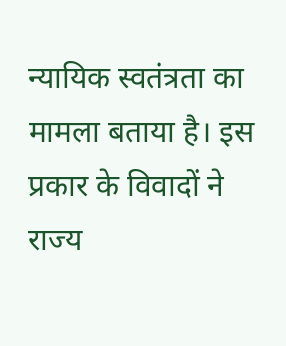न्यायिक स्वतंत्रता का मामला बताया है। इस प्रकार के विवादों ने राज्य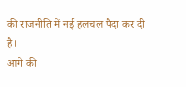की राजनीति में नई हलचल पैदा कर दी है।
आगे की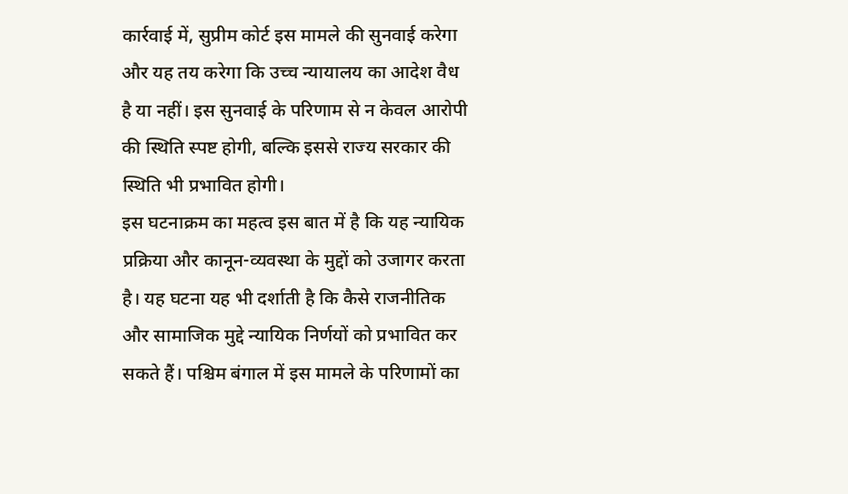कार्रवाई में, सुप्रीम कोर्ट इस मामले की सुनवाई करेगा और यह तय करेगा कि उच्च न्यायालय का आदेश वैध है या नहीं। इस सुनवाई के परिणाम से न केवल आरोपी की स्थिति स्पष्ट होगी, बल्कि इससे राज्य सरकार की स्थिति भी प्रभावित होगी।
इस घटनाक्रम का महत्व इस बात में है कि यह न्यायिक प्रक्रिया और कानून-व्यवस्था के मुद्दों को उजागर करता है। यह घटना यह भी दर्शाती है कि कैसे राजनीतिक और सामाजिक मुद्दे न्यायिक निर्णयों को प्रभावित कर सकते हैं। पश्चिम बंगाल में इस मामले के परिणामों का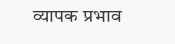व्यापक प्रभाव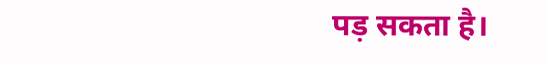पड़ सकता है।